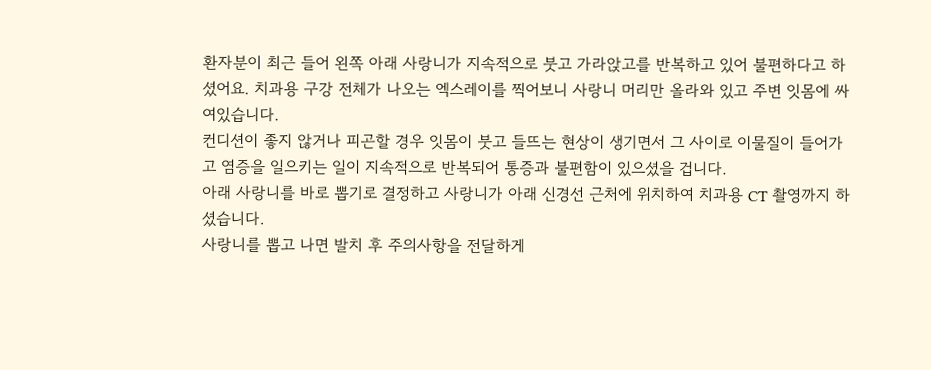환자분이 최근 들어 왼쪽 아래 사랑니가 지속적으로 붓고 가라앉고를 반복하고 있어 불편하다고 하셨어요. 치과용 구강 전체가 나오는 엑스레이를 찍어보니 사랑니 머리만 올라와 있고 주변 잇몸에 싸여있습니다.
컨디션이 좋지 않거나 피곤할 경우 잇몸이 붓고 들뜨는 현상이 생기면서 그 사이로 이물질이 들어가고 염증을 일으키는 일이 지속적으로 반복되어 통증과 불편함이 있으셨을 겁니다.
아래 사랑니를 바로 뽑기로 결정하고 사랑니가 아래 신경선 근처에 위치하여 치과용 CT 촬영까지 하셨습니다.
사랑니를 뽑고 나면 발치 후 주의사항을 전달하게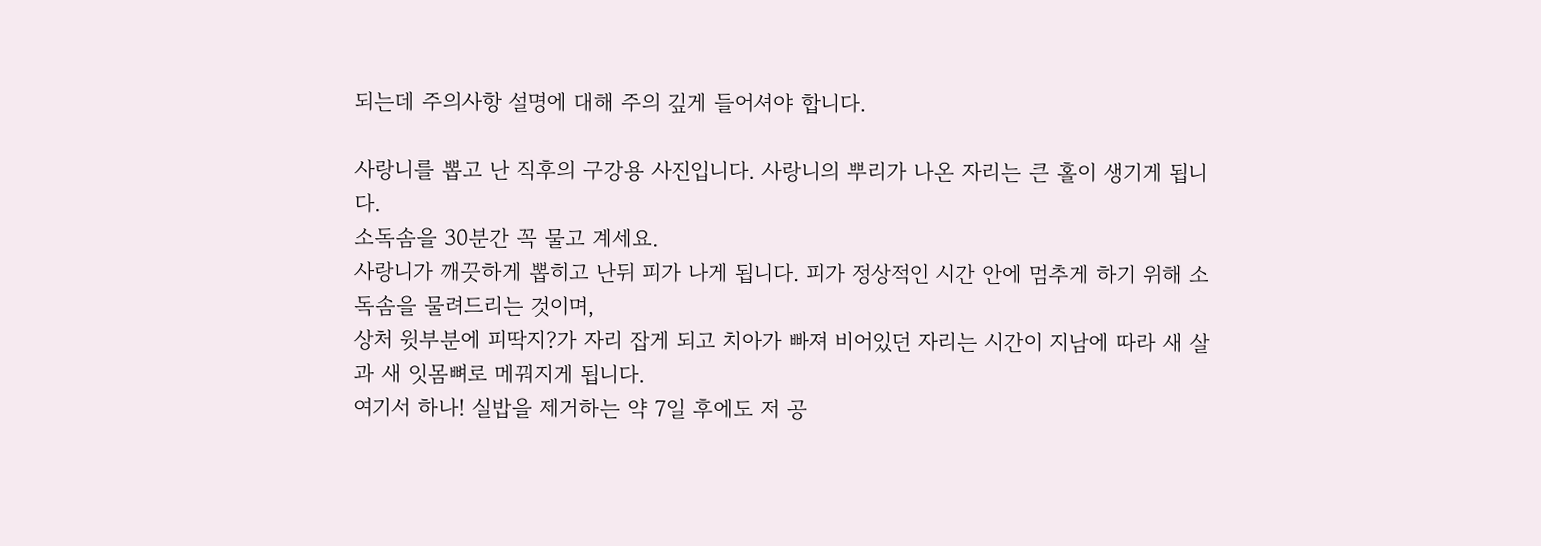되는데 주의사항 설명에 대해 주의 깊게 들어셔야 합니다.

사랑니를 뽑고 난 직후의 구강용 사진입니다. 사랑니의 뿌리가 나온 자리는 큰 홀이 생기게 됩니다.
소독솜을 30분간 꼭 물고 계세요.
사랑니가 깨끗하게 뽑히고 난뒤 피가 나게 됩니다. 피가 정상적인 시간 안에 멈추게 하기 위해 소독솜을 물려드리는 것이며,
상처 윗부분에 피딱지?가 자리 잡게 되고 치아가 빠져 비어있던 자리는 시간이 지남에 따라 새 살과 새 잇몸뼈로 메꿔지게 됩니다.
여기서 하나! 실밥을 제거하는 약 7일 후에도 저 공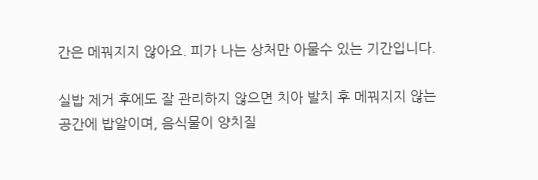간은 메꿔지지 않아요. 피가 나는 상처만 아물수 있는 기간입니다.

실밥 제거 후에도 잘 관리하지 않으면 치아 발치 후 메꿔지지 않는 공간에 밥알이며, 음식물이 양치질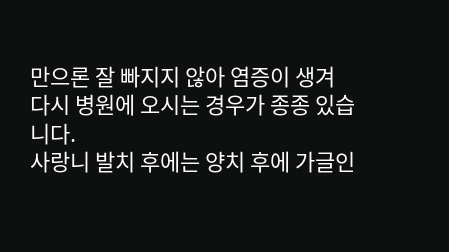만으론 잘 빠지지 않아 염증이 생겨 다시 병원에 오시는 경우가 종종 있습니다.
사랑니 발치 후에는 양치 후에 가글인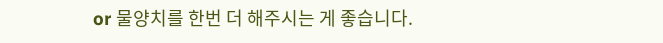or 물양치를 한번 더 해주시는 게 좋습니다.